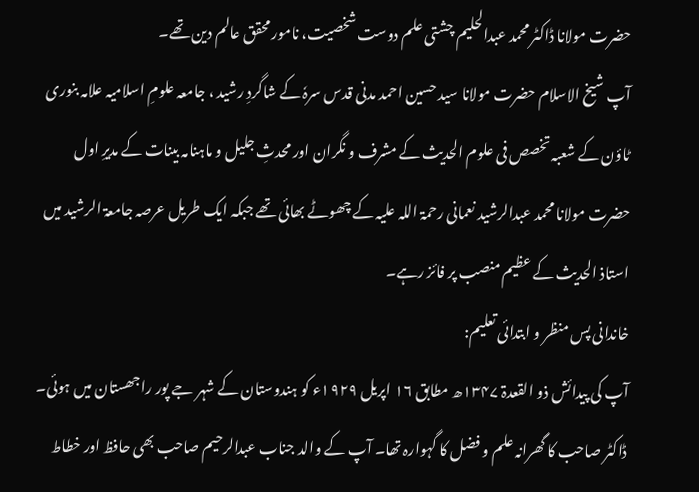حضرت مولانا ڈاکٹر محمد عبدالحلیم چشتی علم دوست شخصیت، نامور محقق عالم دین تھے۔
آپ شیخ الاسلام حضرت مولانا سید حسین احمد مدنی قدس سرہٗ کے شاگردِ رشید ، جامعہ علومِ اسلامیہ علامہ بنوری ٹاؤن کے شعبہ تخصص فی علوم الحدیث کے مشرف و نگران اور محدثِ جلیل و ماہنامہ بینات کے مدیرِ اول حضرت مولانا محمد عبدالرشید نعمانی رحمۃ اللہ علیہ کے چھوٹے بھائی تھے جبکہ ایک طریل عرصہ جامعۃ الرشید میں استاذ الحدیث کے عظیم منصب پر فائز رہے۔
خاندانی پس منظر و ابتدائی تعلیم:
آپ کی پیدائش ذو القعدۃ ۱۳۴۷ھ مطابق ۱۶ اپریل ۱۹۲۹ء کو ہندوستان کے شہر جے پور راجھستان میں ہوئی۔ ڈاکٹر صاحب کا گھرانہ علم و فضل کا گہوارہ تھا۔ آپ کے والد جناب عبدالرحیم صاحب بھی حافظ اور خطاط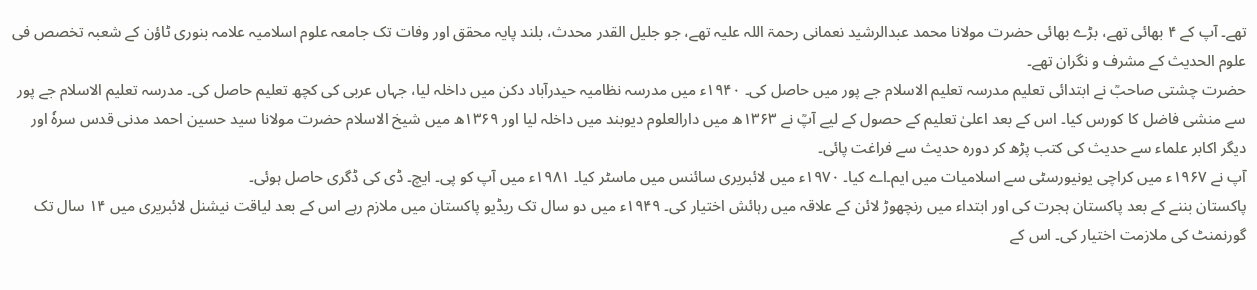تھے۔ آپ کے ۴ بھائی تھے، بڑے بھائی حضرت مولانا محمد عبدالرشید نعمانی رحمۃ اللہ علیہ تھے، جو جلیل القدر محدث، بلند پایہ محقق اور وفات تک جامعہ علوم اسلامیہ علامہ بنوری ٹاؤن کے شعبہ تخصص فی علوم الحدیث کے مشرف و نگران تھے۔
حضرت چشتی صاحبؒ نے ابتدائی تعلیم مدرسہ تعلیم الاسلام جے پور میں حاصل کی۔ ۱۹۴۰ء میں مدرسہ نظامیہ حیدرآباد دکن میں داخلہ لیا، جہاں عربی کی کچھ تعلیم حاصل کی۔ مدرسہ تعلیم الاسلام جے پور سے منشی فاضل کا کورس کیا۔ اس کے بعد اعلیٰ تعلیم کے حصول کے لیے آپؒ نے ۱۳۶۳ھ میں دارالعلوم دیوبند میں داخلہ لیا اور ۱۳۶۹ھ میں شیخ الاسلام حضرت مولانا سید حسین احمد مدنی قدس سرہٗ اور دیگر اکابر علماء سے حدیث کی کتب پڑھ کر دورہ حدیث سے فراغت پائی۔
آپ نے ۱۹۶۷ء میں کراچی یونیورسٹی سے اسلامیات میں ایم۔اے کیا۔ ۱۹۷۰ء میں لائبریری سائنس میں ماسٹر کیا۔ ۱۹۸۱ء میں آپ کو پی۔ ایچ۔ ڈی کی ڈگری حاصل ہوئی۔
پاکستان بننے کے بعد پاکستان ہجرت کی اور ابتداء میں رنچھوڑ لائن کے علاقہ میں رہائش اختیار کی۔ ۱۹۴۹ء میں دو سال تک ریڈیو پاکستان میں ملازم رہے اس کے بعد لیاقت نیشنل لائبریری میں ۱۴ سال تک گورنمنٹ کی ملازمت اختیار کی۔ اس کے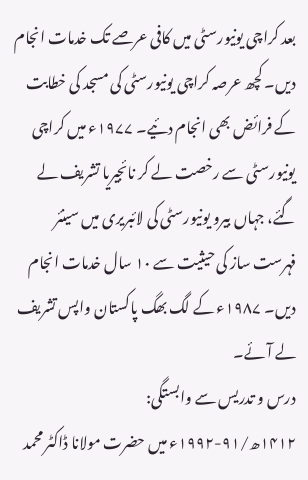بعد کراچی یونیورسٹی میں کافی عرصے تک خدمات انجام دیں۔ کچھ عرصہ کراچی یونیورسٹی کی مسجد کی خطابت کے فرائض بھی انجام دئیے۔ ۱۹۷۷ء میں کراچی یونیورسٹی سے رخصت لے کر نائجیریا تشریف لے گئے، جہاں بیرو یونیورسٹی کی لائبریری میں سینئر فہرست ساز کی حیثیت سے ۱۰ سال خدمات انجام دیں۔ ۱۹۸۷ء کے لگ بھگ پاکستان واپس تشریف لے آئے۔
درس و تدریس سے وابستگی:
۱۴۱۲ھ/۹۱-۱۹۹۲ء میں حضرت مولانا ڈاکٹر محمد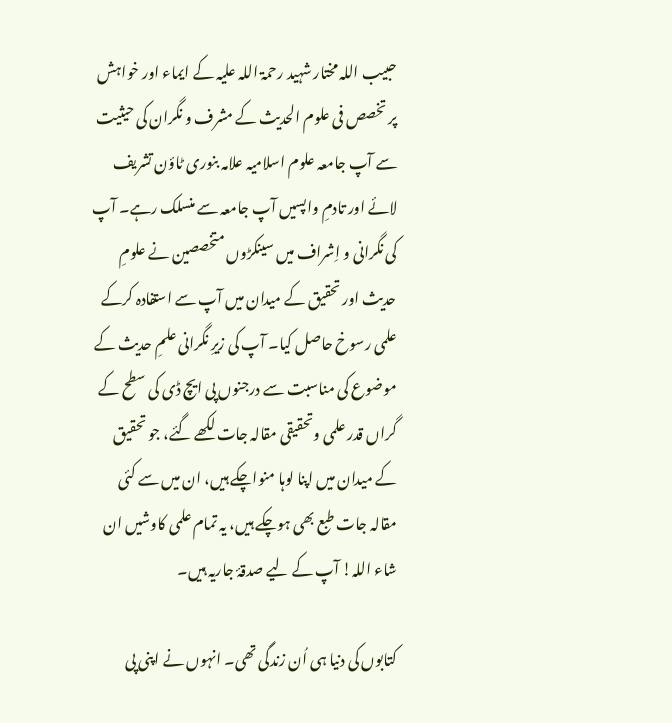حبیب اللہ مختار شہید رحمۃ اللہ علیہ کے ایماء اور خواہش پر تخصص فی علوم الحدیث کے مشرف و نگران کی حیثیت سے آپ جامعہ علوم اسلامیہ علامہ بنوری ٹاؤن تشریف لائے اور تادمِ واپسیں آپ جامعہ سے منسلک رہے۔ آپ کی نگرانی و اِشراف میں سینکڑوں متخصصین نے علومِ حدیث اور تحقیق کے میدان میں آپ سے استفادہ کرکے علمی رسوخ حاصل کیا۔ آپ کی زیرِ نگرانی علمِ حدیث کے موضوع کی مناسبت سے درجنوں پی ایچ ڈی کی سطح کے گراں قدر علمی وتحقیقی مقالہ جات لکھے گئے، جو تحقیق کے میدان میں اپنا لوہا منواچکے ہیں، ان میں سے کئی مقالہ جات طبع بھی ہوچکے ہیں، یہ تمام علمی کاوشیں ان شاء اللہ! آپ کے لیے صدقۂ جاریہ ہیں۔

کتابوں کی دنیا ہی اُن زندگی تھی۔ انہوں نے اپنی پی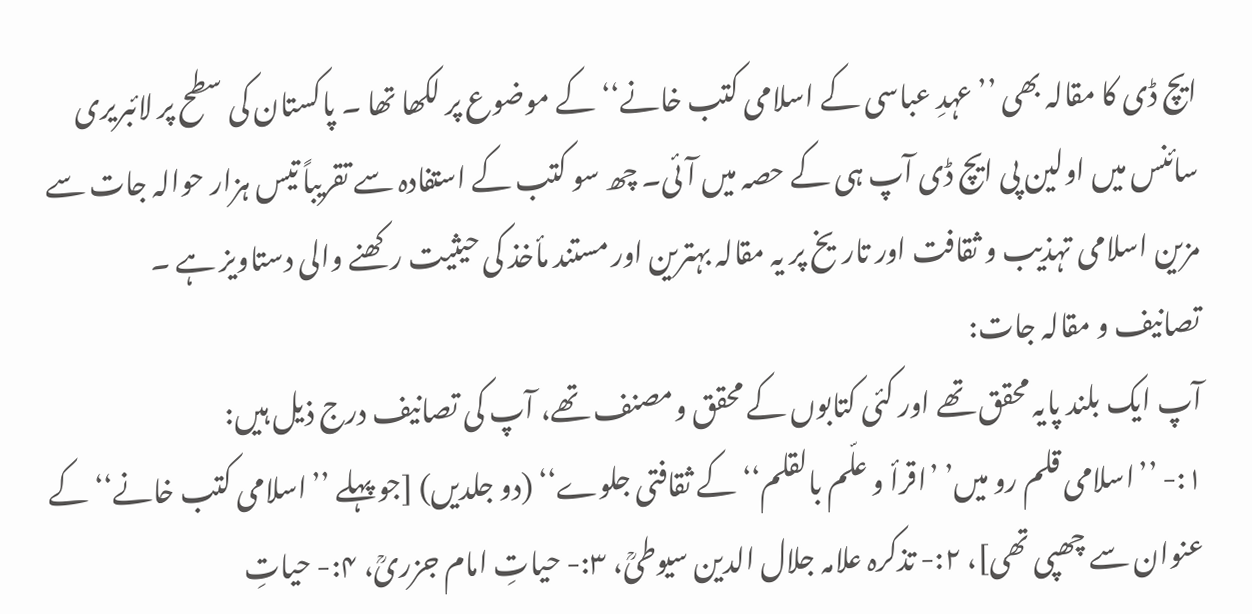ایچ ڈی کا مقالہ بھی ’’ عہدِ عباسی کے اسلامی کتب خانے‘‘ کے موضوع پر لکھا تھا ۔ پاکستان کی سطح پر لائبریری سائنس میں اولین پی ایچ ڈی آپ ہی کے حصہ میں آئی۔ چھ سو کتب کے استفادہ سے تقریباً تیس ہزار حوالہ جات سے مزین اسلامی تہذیب و ثقافت اور تاریخ پر یہ مقالہ بہترین اور مستند مأخذ کی حیثیت رکھنے والی دستاویز ہے ۔
تصانیف و مقالہ جات:
آپ ایک بلند پایہ محقق تھے اور کئی کتابوں کے محقق ومصنف تھے، آپ کی تصانیف درج ذیل ہیں:
۱:- ’’اسلامی قلم رو میں’ ’اقرأ و علّم بالقلم‘‘ کے ثقافتی جلوے‘‘ (دو جلدیں) [جو پہلے ’’اسلامی کتب خانے‘‘ کے عنوان سے چھپی تھی]، ۲:- تذکرہ علامہ جلال الدین سیوطیؒ، ۳:- حیاتِ امام جزریؒ، ۴:- حیاتِ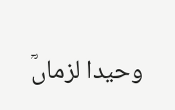وحیدا لزماںؒ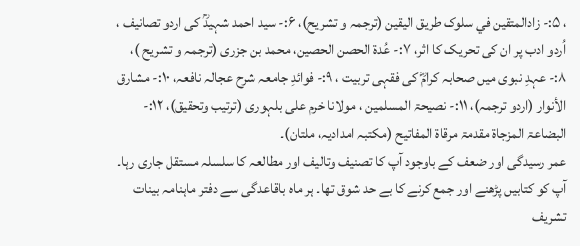، ۵:- زادالمتقین في سلوک طریق الیقین (ترجمہ و تشریح)، ۶:- سید احمد شہیدؒ کی اردو تصانیف ، اُردو ادب پر ان کی تحریک کا اثر، ۷:- عُدۃ الحصن الحصین، محمد بن جزری (ترجمہ و تشریح )، ۸:- عہدِ نبوی میں صحابہ کرامؓ کی فقہی تربیت ، ۹:- فوائدِ جامعہ شرح عجالہ نافعہ، ۱۰:- مشارق الأنوار (اردو ترجمہ)، ۱۱:- نصیحۃ المسلمین ، مولانا خرم علی بلہوری (ترتیب وتحقیق)، ۱۲:- البضاعۃ المزجاۃ مقدمۃ مرقاۃ المفاتیح (مکتبہ امدادیہ، ملتان)۔
عمر رسیدگی اور ضعف کے باوجود آپ کا تصنیف وتالیف اور مطالعہ کا سلسلہ مستقل جاری رہا۔ آپ کو کتابیں پڑھنے اور جمع کرنے کا بے حد شوق تھا۔ ہر ماہ باقاعدگی سے دفتر ماہنامہ بینات تشریف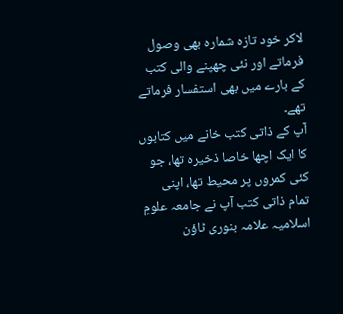لاکر خود تازہ شمارہ بھی وصول فرماتے اور نئی چھپنے والی کتب کے بارے میں بھی استفسار فرماتے تھے۔
آپ کے ذاتی کتب خانے میں کتابوں کا ایک اچھا خاصا ذخیرہ تھا، جو کئی کمروں پر محیط تھا، اپنی تمام ذاتی کتب آپ نے جامعہ علومِ اسلامیہ علامہ بنوری ٹاؤن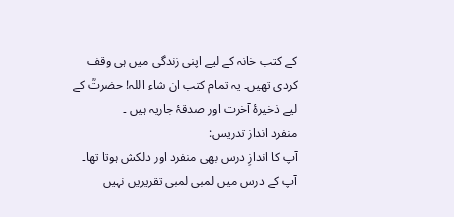کے کتب خانہ کے لیے اپنی زندگی میں ہی وقف کردی تھیں۔ یہ تمام کتب ان شاء اللہ! حضرتؒ کے لیے ذخیرۂ آخرت اور صدقۂ جاریہ ہیں ۔
منفرد انداز تدریس:
آپ کا اندازِ درس بھی منفرد اور دلکش ہوتا تھا۔ آپ کے درس میں لمبی لمبی تقریریں نہیں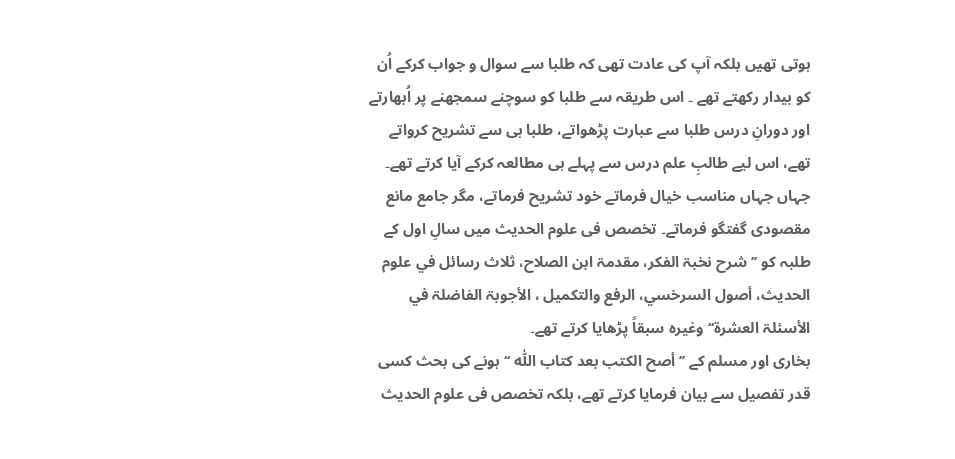ہوتی تھیں بلکہ آپ کی عادت تھی کہ طلبا سے سوال و جواب کرکے اُن کو بیدار رکھتے تھے ۔ اس طریقہ سے طلبا کو سوچنے سمجھنے پر اُبھارتے اور دورانِ درس طلبا سے عبارت پڑھواتے، طلبا ہی سے تشریح کرواتے تھے، اس لیے طالبِ علم درس سے پہلے ہی مطالعہ کرکے آیا کرتے تھے۔ جہاں جہاں مناسب خیال فرماتے خود تشریح فرماتے، مگر جامع مانع مقصودی گفتگو فرماتے۔ تخصص فی علوم الحدیث میں سالِ اول کے طلبہ کو ’’شرح نخبۃ الفکر، مقدمۃ ابن الصلاح، ثلاث رسائل في علوم الحدیث، أصول السرخسي، الرفع والتکمیل ، الأجوبۃ الفاضلۃ في الأسئلۃ العشرۃ‘‘ وغیرہ سبقاً پڑھایا کرتے تھے۔
بخاری اور مسلم کے ’’ أصح الکتب بعد کتاب اللّٰہ ‘‘ ہونے کی بحث کسی قدر تفصیل سے بیان فرمایا کرتے تھے، بلکہ تخصص فی علوم الحدیث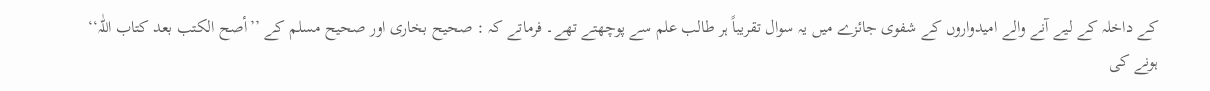کے داخلہ کے لیے آنے والے امیدواروں کے شفوی جائزے میں یہ سوال تقریباً ہر طالب علم سے پوچھتے تھے۔ فرماتے کہ : صحیح بخاری اور صحیح مسلم کے ’’أصح الکتب بعد کتاب اللّٰہ‘‘ ہونے کی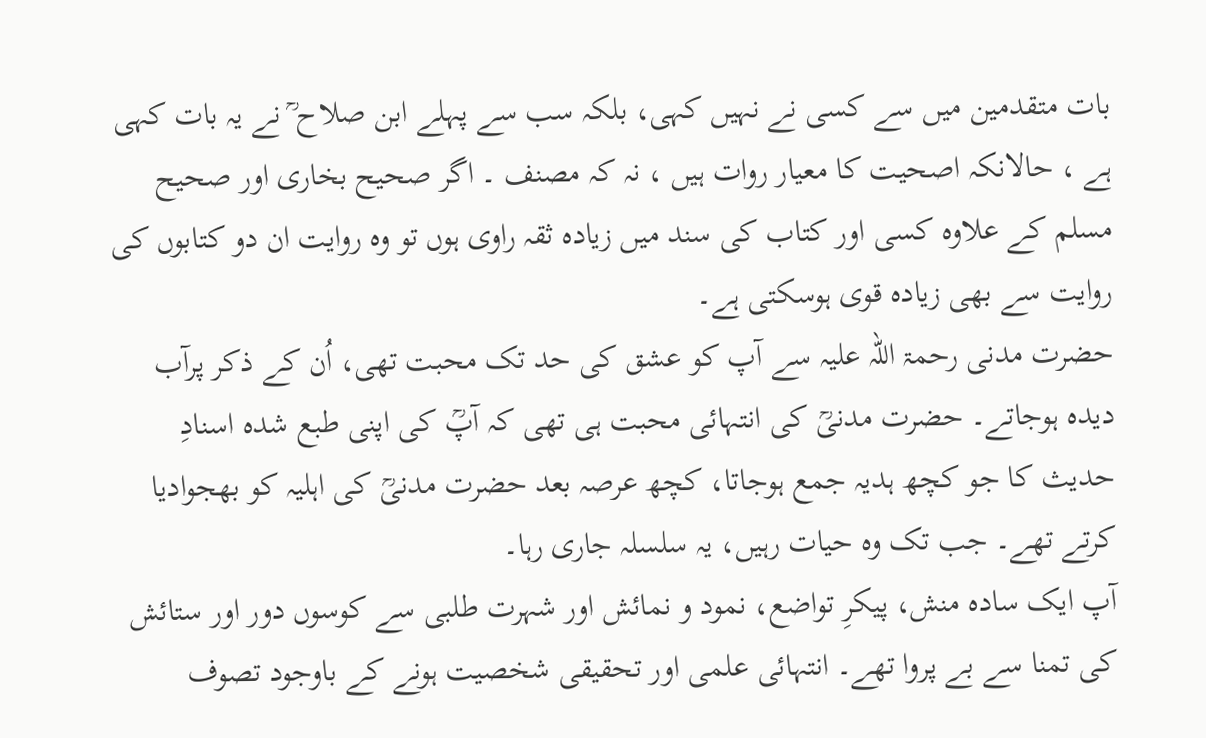بات متقدمین میں سے کسی نے نہیں کہی، بلکہ سب سے پہلے ابن صلاح ؒ نے یہ بات کہی ہے ، حالانکہ اصحیت کا معیار روات ہیں ، نہ کہ مصنف ۔ اگر صحیح بخاری اور صحیح مسلم کے علاوہ کسی اور کتاب کی سند میں زیادہ ثقہ راوی ہوں تو وہ روایت ان دو کتابوں کی روایت سے بھی زیادہ قوی ہوسکتی ہے۔
حضرت مدنی رحمۃ اللہ علیہ سے آپ کو عشق کی حد تک محبت تھی، اُن کے ذکر پرآب دیدہ ہوجاتے۔ حضرت مدنیؒ کی انتہائی محبت ہی تھی کہ آپؒ کی اپنی طبع شدہ اسنادِ حدیث کا جو کچھ ہدیہ جمع ہوجاتا، کچھ عرصہ بعد حضرت مدنیؒ کی اہلیہ کو بھجوادیا کرتے تھے۔ جب تک وہ حیات رہیں، یہ سلسلہ جاری رہا۔
آپ ایک سادہ منش، پیکرِ تواضع، نمود و نمائش اور شہرت طلبی سے کوسوں دور اور ستائش کی تمنا سے بے پروا تھے۔ انتہائی علمی اور تحقیقی شخصیت ہونے کے باوجود تصوف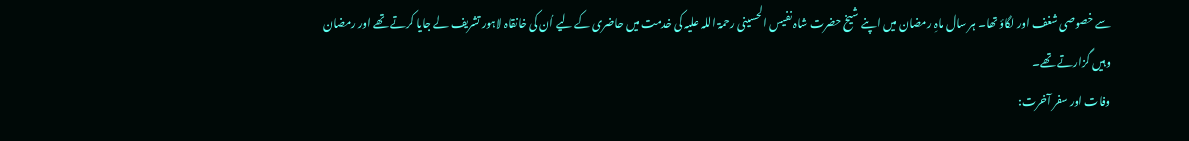سے خصوصی شغف اور لگاؤ تھا۔ ہر سال ماہِ رمضان میں اپنے شیخ حضرت شاہ نفیس الحسینی رحمۃ اللہ علیہ کی خدمت میں حاضری کے لیے اُن کی خانقاہ لاہور تشریف لے جایا کرتے تھے اور رمضان وہیں گزارتے تھے۔
وفات اور سفر آخرت: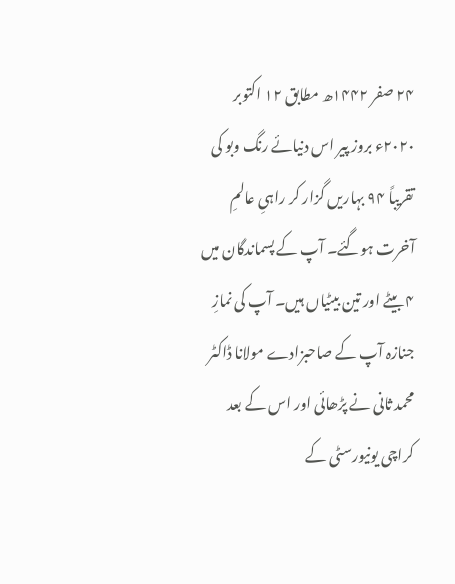۲۴ صفر ۱۴۴۲ھ مطابق ۱۲ اکتوبر ۲۰۲۰ء بروز پیر اس دنیائے رنگ وبو کی تقریباً ۹۴ بہاریں گزار کر راہیِ عالمِ آخرت ہوگئے۔ آپ کے پسماندگان میں ۴ بیٹے اور تین بیٹیاں ہیں۔ آپ کی نمازِ جنازہ آپ کے صاحبزادے مولانا ڈاکٹر محمد ثانی نے پڑھائی اور اس کے بعد کراچی یونیورسٹی کے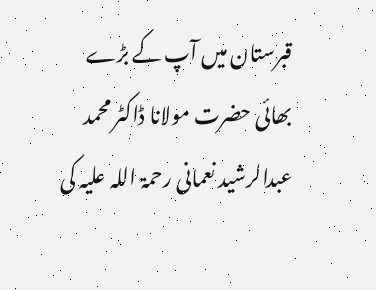قبرستان میں آپ کے بڑے بھائی حضرت مولانا ڈاکٹر محمد عبدالرشید نعمانی رحمۃ اللہ علیہ کی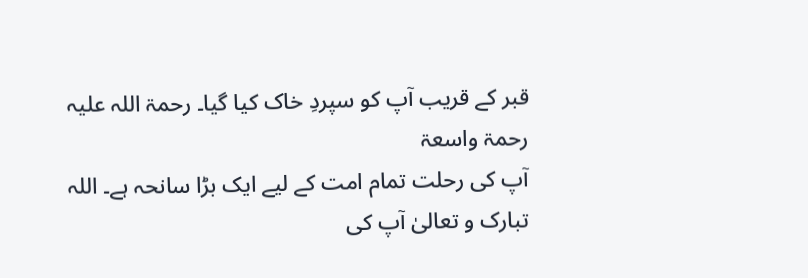قبر کے قریب آپ کو سپردِ خاک کیا گیا۔ رحمۃ اللہ علیہ رحمۃ واسعۃ
آپ کی رحلت تمام امت کے لیے ایک بڑا سانحہ ہے۔ اللہ تبارک و تعالیٰ آپ کی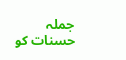جملہ حسنات کو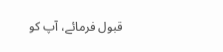قبول فرمائے، آپ کو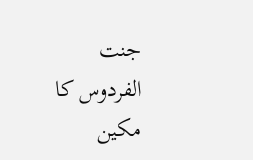جنت الفردوس کا مکین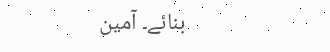بنائے۔ آمین